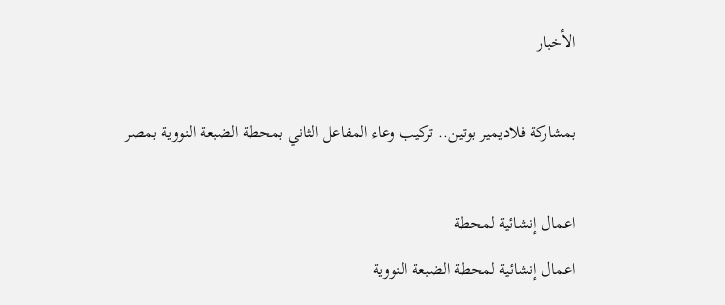الأخبار

بمشاركة فلاديمير بوتين.. تركيب وعاء المفاعل الثاني بمحطة الضبعة النووية بمصر

اعمال إنشائية لمحطة
اعمال إنشائية لمحطة الضبعة النووية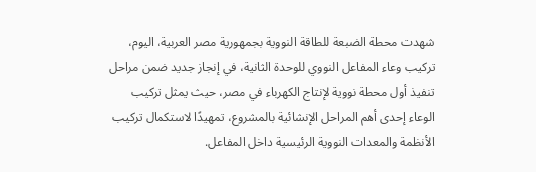شهدت محطة الضبعة للطاقة النووية بجمهورية مصر العربية، اليوم، تركيب وعاء المفاعل النووي للوحدة الثانية، في إنجاز جديد ضمن مراحل تنفيذ أول محطة نووية لإنتاج الكهرباء في مصر، حيث يمثل تركيب الوعاء إحدى أهم المراحل الإنشائية بالمشروع، تمهيدًا لاستكمال تركيب الأنظمة والمعدات النووية الرئيسية داخل المفاعل.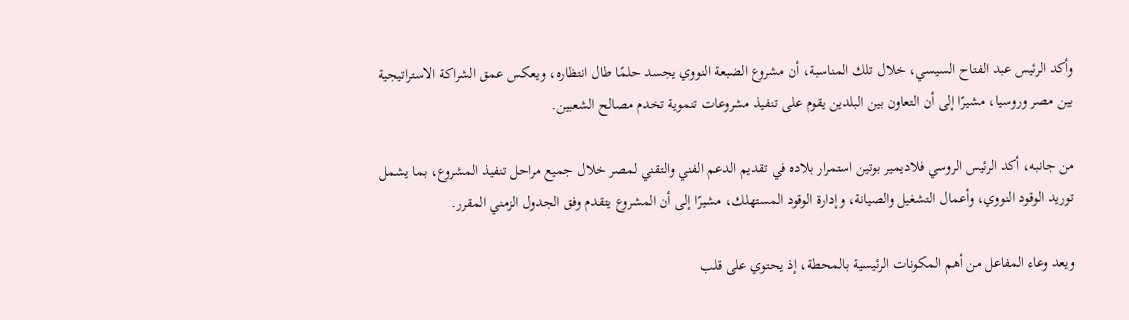وأكد الرئيس عبد الفتاح السيسي، خلال تلك المناسبة، أن مشروع الضبعة النووي يجسد حلمًا طال انتظاره، ويعكس عمق الشراكة الاستراتيجية بين مصر وروسيا، مشيرًا إلى أن التعاون بين البلدين يقوم على تنفيذ مشروعات تنموية تخدم مصالح الشعبين.

من جانبه، أكد الرئيس الروسي فلاديمير بوتين استمرار بلاده في تقديم الدعم الفني والتقني لمصر خلال جميع مراحل تنفيذ المشروع، بما يشمل توريد الوقود النووي، وأعمال التشغيل والصيانة، وإدارة الوقود المستهلك، مشيرًا إلى أن المشروع يتقدم وفق الجدول الزمني المقرر.

ويعد وعاء المفاعل من أهم المكونات الرئيسية بالمحطة، إذ يحتوي على قلب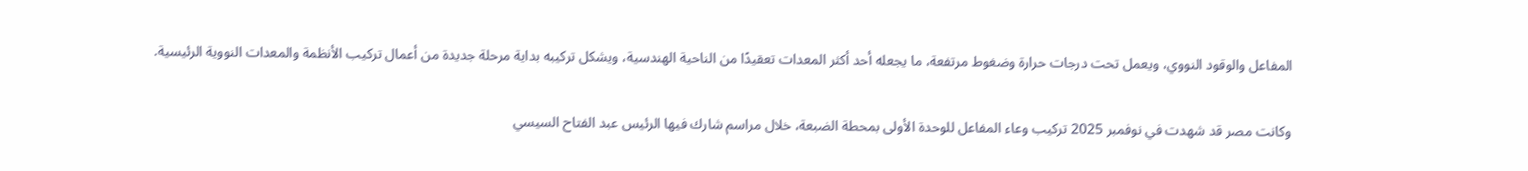المفاعل والوقود النووي، ويعمل تحت درجات حرارة وضغوط مرتفعة، ما يجعله أحد أكثر المعدات تعقيدًا من الناحية الهندسية، ويشكل تركيبه بداية مرحلة جديدة من أعمال تركيب الأنظمة والمعدات النووية الرئيسية.

وكانت مصر قد شهدت في نوفمبر 2025 تركيب وعاء المفاعل للوحدة الأولى بمحطة الضبعة، خلال مراسم شارك فيها الرئيس عبد الفتاح السيسي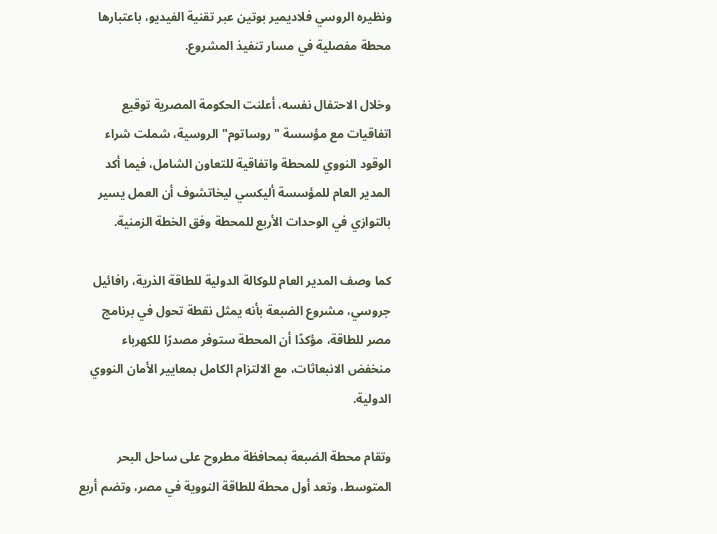ونظيره الروسي فلاديمير بوتين عبر تقنية الفيديو، باعتبارها محطة مفصلية في مسار تنفيذ المشروع.

وخلال الاحتفال نفسه، أعلنت الحكومة المصرية توقيع اتفاقيات مع مؤسسة "روساتوم" الروسية، شملت شراء الوقود النووي للمحطة واتفاقية للتعاون الشامل، فيما أكد المدير العام للمؤسسة أليكسي ليخاتشوف أن العمل يسير بالتوازي في الوحدات الأربع للمحطة وفق الخطة الزمنية.

كما وصف المدير العام للوكالة الدولية للطاقة الذرية، رافائيل جروسي، مشروع الضبعة بأنه يمثل نقطة تحول في برنامج مصر للطاقة، مؤكدًا أن المحطة ستوفر مصدرًا للكهرباء منخفض الانبعاثات، مع الالتزام الكامل بمعايير الأمان النووي الدولية.

وتقام محطة الضبعة بمحافظة مطروح على ساحل البحر المتوسط، وتعد أول محطة للطاقة النووية في مصر، وتضم أربع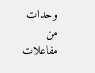وحدات من مفاعلات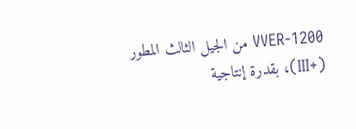VVER-1200 من الجيل الثالث المطور (+III)، بقدرة إنتاجية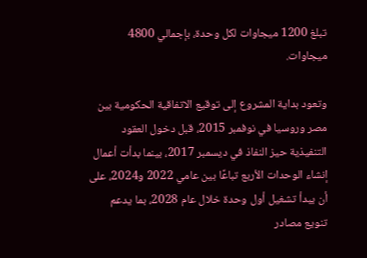تبلغ 1200 ميجاوات لكل وحدة، بإجمالي 4800 ميجاوات.

وتعود بداية المشروع إلى توقيع الاتفاقية الحكومية بين مصر وروسيا في نوفمبر 2015، قبل دخول العقود التنفيذية حيز النفاذ في ديسمبر 2017، بينما بدأت أعمال إنشاء الوحدات الأربع تباعًا بين عامي 2022 و2024، على أن يبدأ تشغيل أول وحدة خلال عام 2028، بما يدعم تنويع مصادر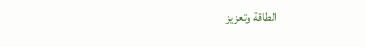الطاقة وتعزيز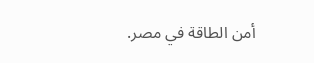أمن الطاقة في مصر.